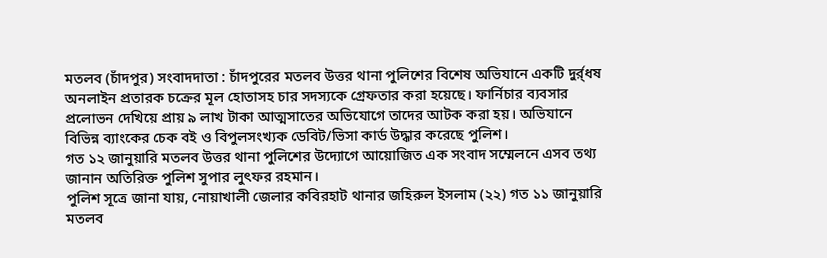মতলব (চাঁদপুর) সংবাদদাতা : চাঁদপুরের মতলব উত্তর থানা পুলিশের বিশেষ অভিযানে একটি দুর্র্ধষ অনলাইন প্রতারক চক্রের মূল হোতাসহ চার সদস্যকে গ্রেফতার করা হয়েছে। ফার্নিচার ব্যবসার প্রলোভন দেখিয়ে প্রায় ৯ লাখ টাকা আত্মসাতের অভিযোগে তাদের আটক করা হয়। অভিযানে বিভিন্ন ব্যাংকের চেক বই ও বিপুলসংখ্যক ডেবিট/ভিসা কার্ড উদ্ধার করেছে পুলিশ।
গত ১২ জানুয়ারি মতলব উত্তর থানা পুলিশের উদ্যোগে আয়োজিত এক সংবাদ সম্মেলনে এসব তথ্য জানান অতিরিক্ত পুলিশ সুপার লুৎফর রহমান।
পুলিশ সূত্রে জানা যায়, নোয়াখালী জেলার কবিরহাট থানার জহিরুল ইসলাম (২২) গত ১১ জানুয়ারি মতলব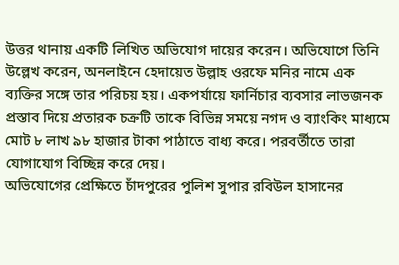উত্তর থানায় একটি লিখিত অভিযোগ দায়ের করেন। অভিযোগে তিনি উল্লেখ করেন, অনলাইনে হেদায়েত উল্লাহ ওরফে মনির নামে এক ব্যক্তির সঙ্গে তার পরিচয় হয়। একপর্যায়ে ফার্নিচার ব্যবসার লাভজনক প্রস্তাব দিয়ে প্রতারক চক্রটি তাকে বিভিন্ন সময়ে নগদ ও ব্যাংকিং মাধ্যমে মোট ৮ লাখ ৯৮ হাজার টাকা পাঠাতে বাধ্য করে। পরবর্তীতে তারা যোগাযোগ বিচ্ছিন্ন করে দেয়।
অভিযোগের প্রেক্ষিতে চাঁদপুরের পুলিশ সুপার রবিউল হাসানের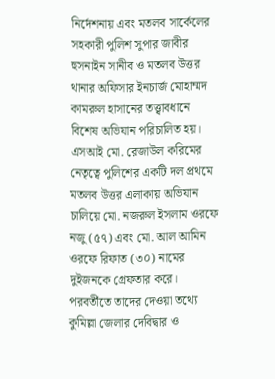নির্দেশনায় এবং মতলব সার্কেলের সহকারী পুলিশ সুপার জাবীর হুসনাইন সানীব ও মতলব উত্তর থানার অফিসার ইনচার্জ মোহাম্মদ কামরুল হাসানের তত্ত্বাবধানে বিশেষ অভিযান পরিচালিত হয়।
এসআই মো. রেজাউল করিমের নেতৃত্বে পুলিশের একটি দল প্রথমে মতলব উত্তর এলাকায় অভিযান চালিয়ে মো. নজরুল ইসলাম ওরফে নজু (৫৭) এবং মো. আল আমিন ওরফে রিফাত (৩০) নামের দুইজনকে গ্রেফতার করে। পরবর্তীতে তাদের দেওয়া তথ্যে কুমিল্লা জেলার দেবিদ্বার ও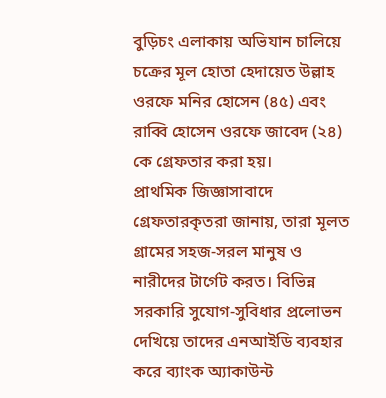বুড়িচং এলাকায় অভিযান চালিয়ে চক্রের মূল হোতা হেদায়েত উল্লাহ ওরফে মনির হোসেন (৪৫) এবং রাব্বি হোসেন ওরফে জাবেদ (২৪) কে গ্রেফতার করা হয়।
প্রাথমিক জিজ্ঞাসাবাদে গ্রেফতারকৃতরা জানায়, তারা মূলত গ্রামের সহজ-সরল মানুষ ও নারীদের টার্গেট করত। বিভিন্ন সরকারি সুযোগ-সুবিধার প্রলোভন দেখিয়ে তাদের এনআইডি ব্যবহার করে ব্যাংক অ্যাকাউন্ট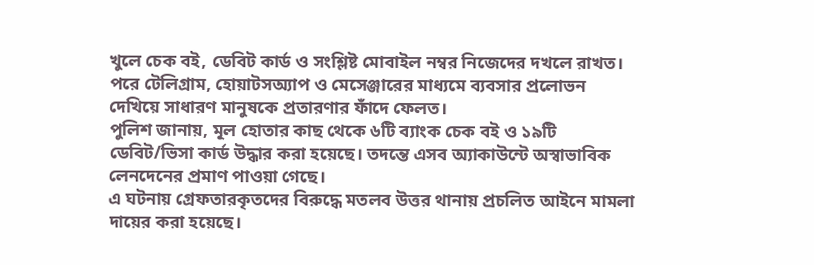খুলে চেক বই, ডেবিট কার্ড ও সংশ্লিষ্ট মোবাইল নম্বর নিজেদের দখলে রাখত। পরে টেলিগ্রাম, হোয়াটসঅ্যাপ ও মেসেঞ্জারের মাধ্যমে ব্যবসার প্রলোভন দেখিয়ে সাধারণ মানুষকে প্রতারণার ফাঁদে ফেলত।
পুলিশ জানায়, মূল হোতার কাছ থেকে ৬টি ব্যাংক চেক বই ও ১৯টি ডেবিট/ভিসা কার্ড উদ্ধার করা হয়েছে। তদন্তে এসব অ্যাকাউন্টে অস্বাভাবিক লেনদেনের প্রমাণ পাওয়া গেছে।
এ ঘটনায় গ্রেফতারকৃতদের বিরুদ্ধে মতলব উত্তর থানায় প্রচলিত আইনে মামলা দায়ের করা হয়েছে।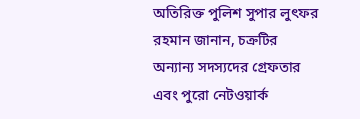অতিরিক্ত পুলিশ সুপার লুৎফর রহমান জানান, চক্রটির অন্যান্য সদস্যদের গ্রেফতার এবং পুরো নেটওয়ার্ক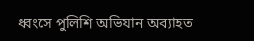ধ্বংসে পুলিশি অভিযান অব্যাহত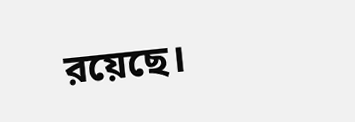রয়েছে।